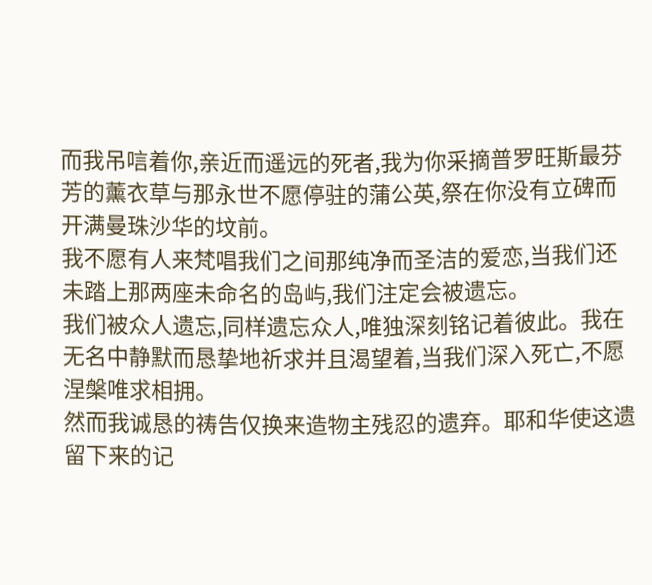而我吊唁着你,亲近而遥远的死者,我为你采摘普罗旺斯最芬芳的薰衣草与那永世不愿停驻的蒲公英,祭在你没有立碑而开满曼珠沙华的坟前。
我不愿有人来梵唱我们之间那纯净而圣洁的爱恋,当我们还未踏上那两座未命名的岛屿,我们注定会被遗忘。
我们被众人遗忘,同样遗忘众人,唯独深刻铭记着彼此。我在无名中静默而恳挚地祈求并且渴望着,当我们深入死亡,不愿涅槃唯求相拥。
然而我诚恳的祷告仅换来造物主残忍的遗弃。耶和华使这遗留下来的记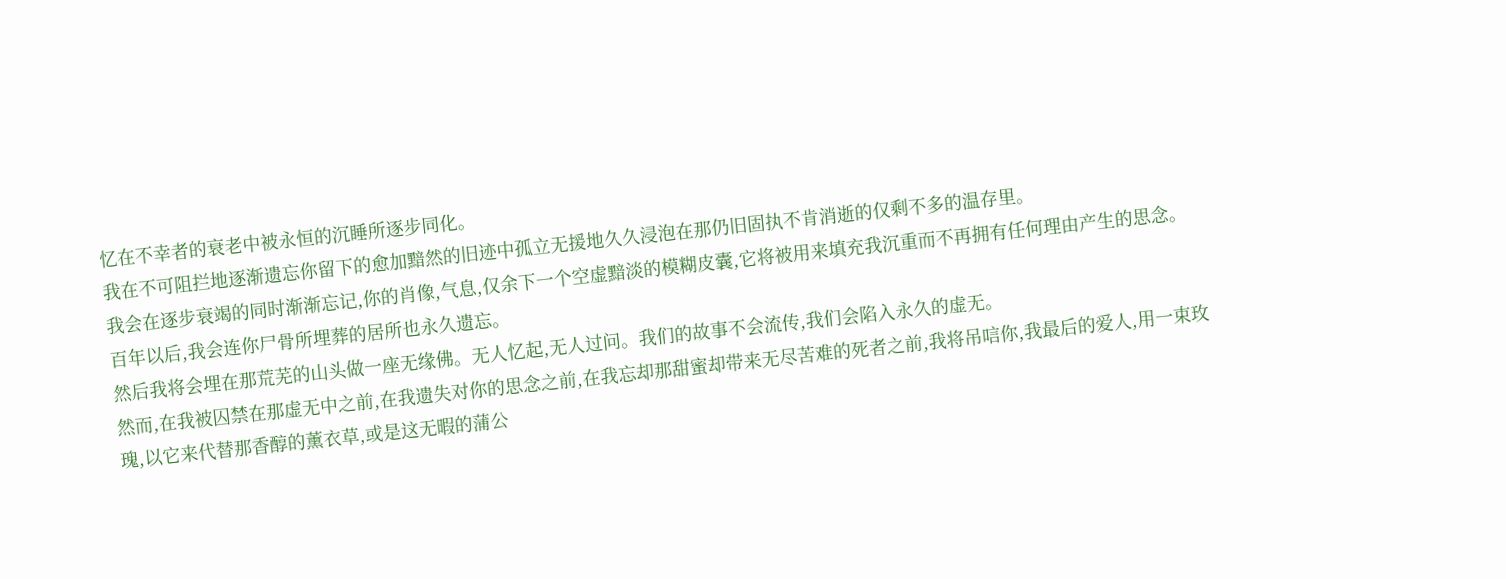忆在不幸者的衰老中被永恒的沉睡所逐步同化。
我在不可阻拦地逐渐遗忘你留下的愈加黯然的旧迹中孤立无援地久久浸泡在那仍旧固执不肯消逝的仅剩不多的温存里。
我会在逐步衰竭的同时渐渐忘记,你的肖像,气息,仅余下一个空虚黯淡的模糊皮囊,它将被用来填充我沉重而不再拥有任何理由产生的思念。
百年以后,我会连你尸骨所埋葬的居所也永久遗忘。
然后我将会埋在那荒芜的山头做一座无缘佛。无人忆起,无人过问。我们的故事不会流传,我们会陷入永久的虚无。
然而,在我被囚禁在那虚无中之前,在我遗失对你的思念之前,在我忘却那甜蜜却带来无尽苦难的死者之前,我将吊唁你,我最后的爱人,用一束玫瑰,以它来代替那香醇的薰衣草,或是这无暇的蒲公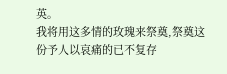英。
我将用这多情的玫瑰来祭奠,祭奠这份予人以哀痛的已不复存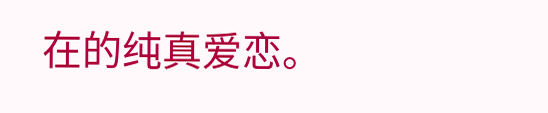在的纯真爱恋。